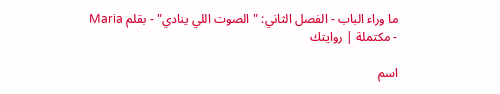ما وراء الباب - الفصل الثاني: "الصوت اللي ينادي" - بقلم Maria - مكتملة | روايتك

اسم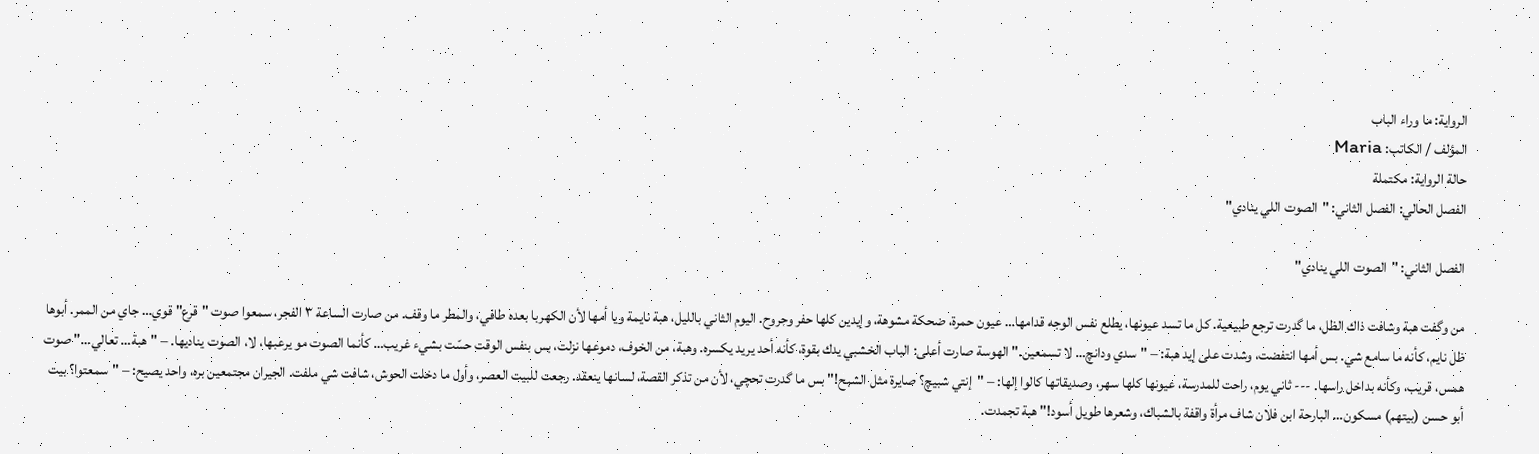الرواية: ما وراء الباب
المؤلف / الكاتب: Maria
حالة الرواية: مكتملة
الفصل الحالي: الفصل الثاني: "الصوت اللي ينادي"

الفصل الثاني: "الصوت اللي ينادي"

من وگفت هبة وشافت ذاك الظل، ما گدرت ترجع طبيعية. كل ما تسد عيونها، يطلع نفس الوجه قدامها… عيون حمرة، ضحكة مشوهة، وإيدين كلها حفر وجروح. اليوم الثاني بالليل، هبة نايمة ويا أمها لأن الكهربا بعده طافي، والمطر ما وقف. من صارت الساعة ٣ الفجر، سمعوا صوت "قرع" قوي… جاي من الممر. أبوها ظل نايم، كأنه ما سامع شي. بس أمها انتفضت، وشدت على إيد هبة: – "سدي ودانچ… لا تسمعين." الهوسة صارت أعلى: الباب الخشبي يدك بقوة، كأنه أحد يريد يكسره. وهبة، من الخوف، دموعها نزلت، بس بنفس الوقت حسّت بشيء غريب… كأنما الصوت مو يرعبها، لا، الصوت يناديها. – "هبة… تعالي…" صوت همس، قريب، وكأنه بداخل راسها. --- ثاني يوم، راحت للمدرسة، عيونها كلها سهر، وصديقاتها كالوا إلها: – "إنتي شبيچ؟ صايرة مثل الشبح!" بس ما گدرت تحچي، لأن من تذكر القصة، لسانها ينعقد. رجعت للبيت العصر، وأول ما دخلت الحوش، شافت شي ملفت. الجيران مجتمعين بره، واحد يصيح: – "سمعتوا؟ بيت أبو حسن (بيتهم) مسكون… البارحة ابن فلان شاف مرأة واقفة بالشباك، وشعرها طويل أسود!" هبة تجمدت.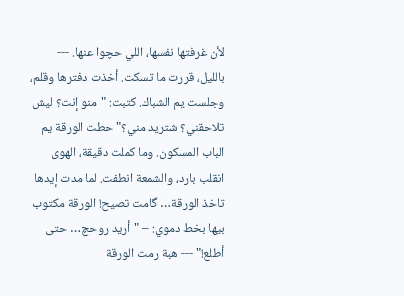لأن غرفتها نفسها، اللي حچوا عنها. --- بالليل، قررت ما تسكت. أخذت دفترها وقلم، وجلست يم الشباك. كتبت: "منو إنت؟ ليش تلاحقني؟ شتريد مني؟" حطت الورقة يم الباب المسكون. وما كملت دقيقة، الهوى انقلب بارد، والشمعة انطفت. لما مدت إيدها تاخذ الورقة… گامت تصيح! الورقة مكتوب بيها بخط دموي: – "أريد روحچ… حتى أطلع!" --- هبة رمت الورقة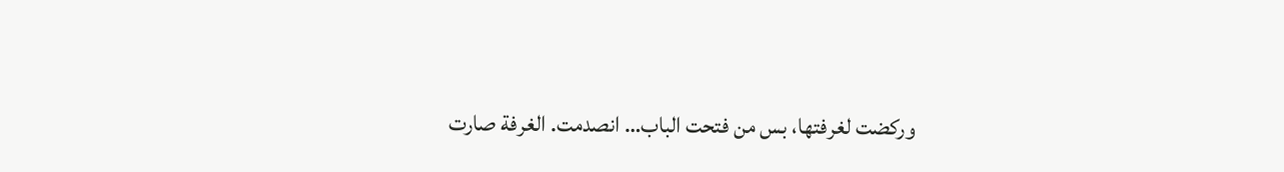وركضت لغرفتها، بس من فتحت الباب… انصدمت. الغرفة صارت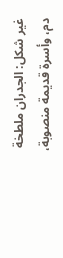غير شكل: الجدران ملطخة دم، وأسرة قديمة منصوبة،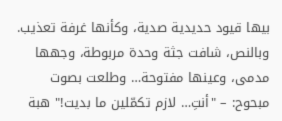بيها قيود حديدية صدية، وكأنها غرفة تعذيب. وبالنص، شافت جثة وحدة مربوطة، وجهها مدمى، وعينها مفتوحة… وطلعت بصوت مبحوح: – "أنتِ… لازم تكمّلين ما بديت!" هبة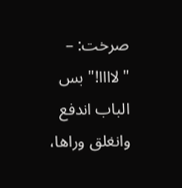صرخت: – "لاااا!" بس الباب اندفع وانغلق وراها،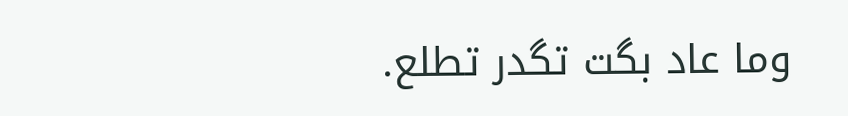وما عاد بگت تگدر تطلع.